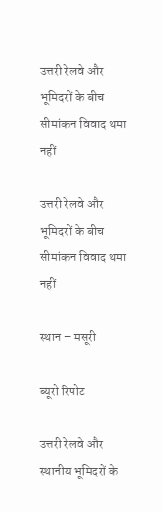उत्तरी रेलवे और भूमिदरों के बीच सीमांकन विवाद थमा नहीं

उत्तरी रेलवे और भूमिदरों के बीच सीमांकन विवाद थमा नहीं

स्थान – मसूरी

ब्यूरो रिपोट

उत्तरी रेलवे और स्थानीय भूमिदरों के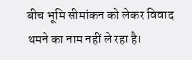बीच भूमि सीमांकन को लेकर विवाद थमने का नाम नहीं ले रहा है।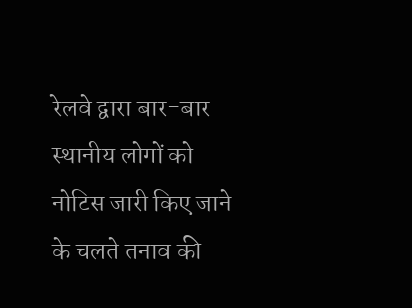रेलवे द्वारा बार-बार स्थानीय लोगों को नोटिस जारी किए जाने के चलते तनाव की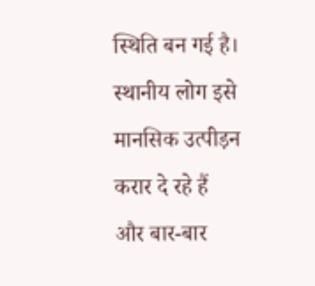स्थिति बन गई है। स्थानीय लोग इसे मानसिक उत्पीड़न करार दे रहे हैं और बार-बार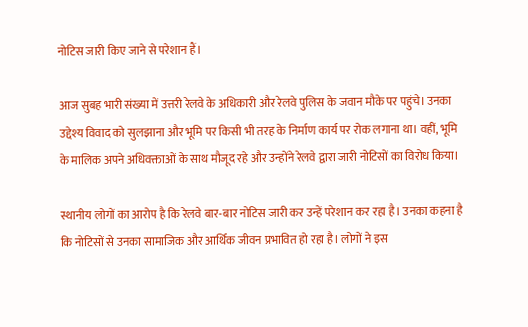नोटिस जारी किए जाने से परेशान हैं।

आज सुबह भारी संख्या में उत्तरी रेलवे के अधिकारी और रेलवे पुलिस के जवान मौके पर पहुंचे। उनका उद्देश्य विवाद को सुलझाना और भूमि पर किसी भी तरह के निर्माण कार्य पर रोक लगाना था। वहीं, भूमि के मालिक अपने अधिवक्ताओं के साथ मौजूद रहे और उन्होंने रेलवे द्वारा जारी नोटिसों का विरोध किया।

स्थानीय लोगों का आरोप है कि रेलवे बार-बार नोटिस जारी कर उन्हें परेशान कर रहा है। उनका कहना है कि नोटिसों से उनका सामाजिक और आर्थिक जीवन प्रभावित हो रहा है। लोगों ने इस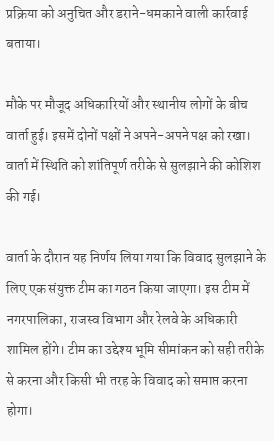प्रक्रिया को अनुचित और डराने-धमकाने वाली कार्रवाई बताया।

मौके पर मौजूद अधिकारियों और स्थानीय लोगों के बीच वार्ता हुई। इसमें दोनों पक्षों ने अपने-अपने पक्ष को रखा। वार्ता में स्थिति को शांतिपूर्ण तरीके से सुलझाने की कोशिश की गई।

वार्ता के दौरान यह निर्णय लिया गया कि विवाद सुलझाने के लिए एक संयुक्त टीम का गठन किया जाएगा। इस टीम में नगरपालिका, राजस्व विभाग और रेलवे के अधिकारी शामिल होंगे। टीम का उद्देश्य भूमि सीमांकन को सही तरीके से करना और किसी भी तरह के विवाद को समाप्त करना होगा।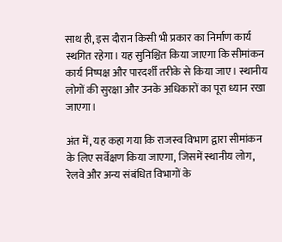साथ ही, इस दौरान किसी भी प्रकार का निर्माण कार्य स्थगित रहेगा। यह सुनिश्चित किया जाएगा कि सीमांकन कार्य निष्पक्ष और पारदर्शी तरीके से किया जाए। स्थानीय लोगों की सुरक्षा और उनके अधिकारों का पूरा ध्यान रखा जाएगा।

अंत में, यह कहा गया कि राजस्व विभाग द्वारा सीमांकन के लिए सर्वेक्षण किया जाएगा, जिसमें स्थानीय लोग, रेलवे और अन्य संबंधित विभागों के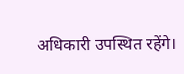अधिकारी उपस्थित रहेंगे।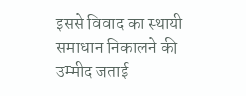इससे विवाद का स्थायी समाधान निकालने की उम्मीद जताई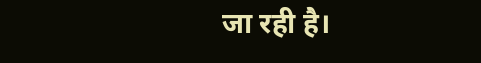जा रही है।